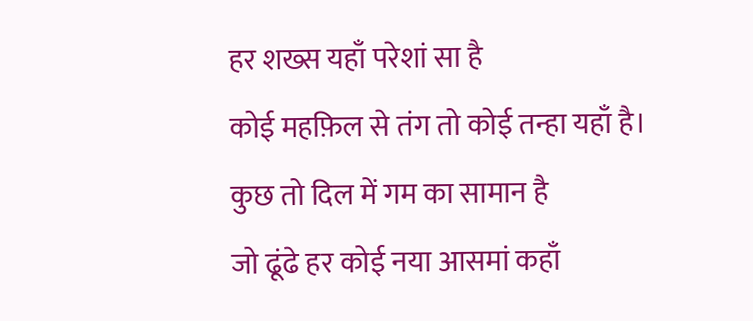हर शख्स यहाँ परेशां सा है
कोई महफ़िल से तंग तो कोई तन्हा यहाँ है।
कुछ तो दिल में गम का सामान है
जो ढूंढे हर कोई नया आसमां कहाँ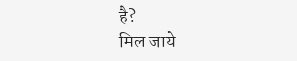है?
मिल जाये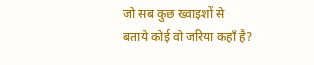जो सब कुछ ख्वाइशों से
बताये कोई वो जरिया कहाँ है?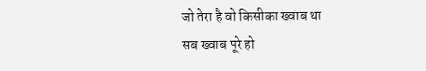जो तेरा है वो किसीका ख्वाब था
सब ख्वाब पूरे हो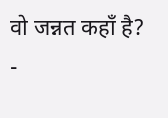वो जन्नत कहाँ है?
-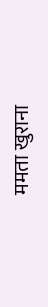ममता खुराना